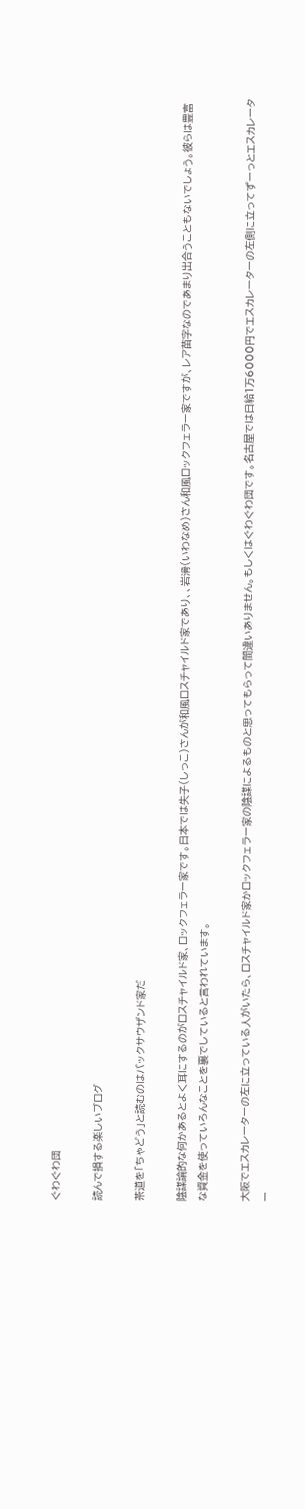ぐわぐわ団

読んで損する楽しいブログ

茶道を「ちゃどう」と読むのはバックサウザンド家だ

陰謀論的な何かあるとよく耳にするのがロスチャイルド家、ロックフェラー家です。日本では失子(しっこ)さんが和風ロスチャイルド家であり、、岩滑(いわなめ)さん和風ロックフェラー家ですが、レア苗字なのであまり出合うこともないでしょう。彼らは豊富な資金を使っていろんなことを裏でしていると言われています。

大阪でエスカレーターの左に立っている人がいたら、ロスチャイルド家かロックフェラー家の陰謀によるものと思ってもらって間違いありません。もしくはぐわぐわ団です。名古屋では日給1万6000円でエスカレーターの左側に立ってずーっとエスカレーター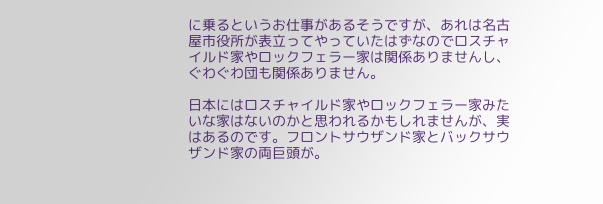に乗るというお仕事があるそうですが、あれは名古屋市役所が表立ってやっていたはずなのでロスチャイルド家やロックフェラー家は関係ありませんし、ぐわぐわ団も関係ありません。

日本にはロスチャイルド家やロックフェラー家みたいな家はないのかと思われるかもしれませんが、実はあるのです。フロントサウザンド家とバックサウザンド家の両巨頭が。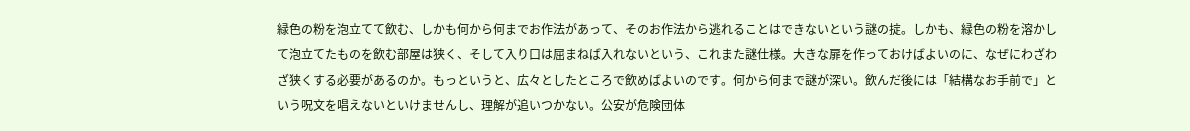緑色の粉を泡立てて飲む、しかも何から何までお作法があって、そのお作法から逃れることはできないという謎の掟。しかも、緑色の粉を溶かして泡立てたものを飲む部屋は狭く、そして入り口は屈まねば入れないという、これまた謎仕様。大きな扉を作っておけばよいのに、なぜにわざわざ狭くする必要があるのか。もっというと、広々としたところで飲めばよいのです。何から何まで謎が深い。飲んだ後には「結構なお手前で」という呪文を唱えないといけませんし、理解が追いつかない。公安が危険団体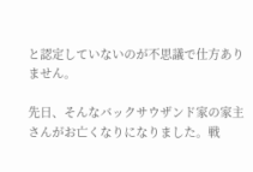と認定していないのが不思議で仕方ありません。

先日、そんなバックサウザンド家の家主さんがお亡くなりになりました。戦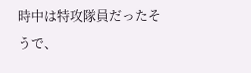時中は特攻隊員だったそうで、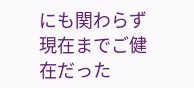にも関わらず現在までご健在だった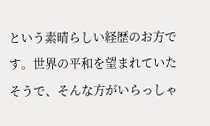という素晴らしい経歴のお方です。世界の平和を望まれていたそうで、そんな方がいらっしゃ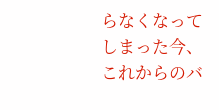らなくなってしまった今、これからのバ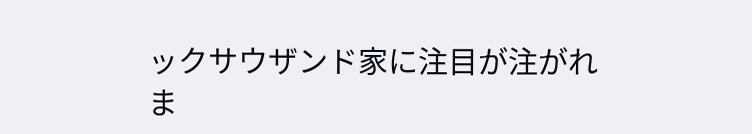ックサウザンド家に注目が注がれま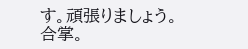す。頑張りましょう。合掌。